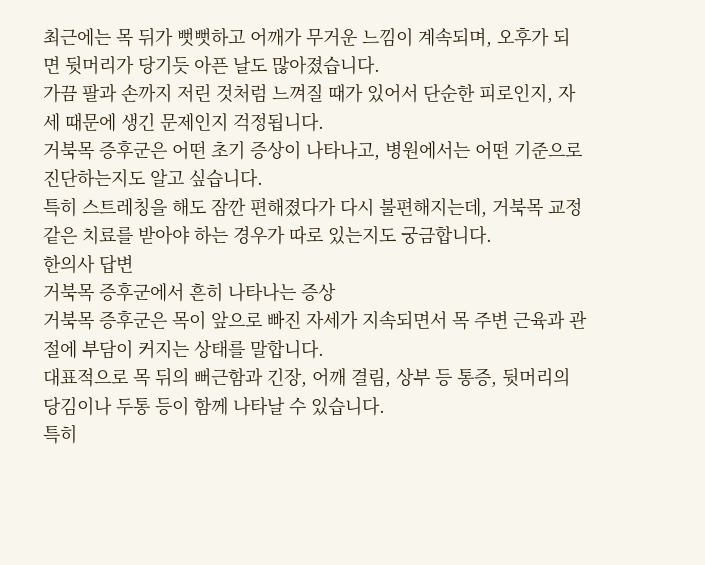최근에는 목 뒤가 뻣뻣하고 어깨가 무거운 느낌이 계속되며, 오후가 되면 뒷머리가 당기듯 아픈 날도 많아졌습니다.
가끔 팔과 손까지 저린 것처럼 느껴질 때가 있어서 단순한 피로인지, 자세 때문에 생긴 문제인지 걱정됩니다.
거북목 증후군은 어떤 초기 증상이 나타나고, 병원에서는 어떤 기준으로 진단하는지도 알고 싶습니다.
특히 스트레칭을 해도 잠깐 편해졌다가 다시 불편해지는데, 거북목 교정 같은 치료를 받아야 하는 경우가 따로 있는지도 궁금합니다.
한의사 답변
거북목 증후군에서 흔히 나타나는 증상
거북목 증후군은 목이 앞으로 빠진 자세가 지속되면서 목 주변 근육과 관절에 부담이 커지는 상태를 말합니다.
대표적으로 목 뒤의 뻐근함과 긴장, 어깨 결림, 상부 등 통증, 뒷머리의 당김이나 두통 등이 함께 나타날 수 있습니다.
특히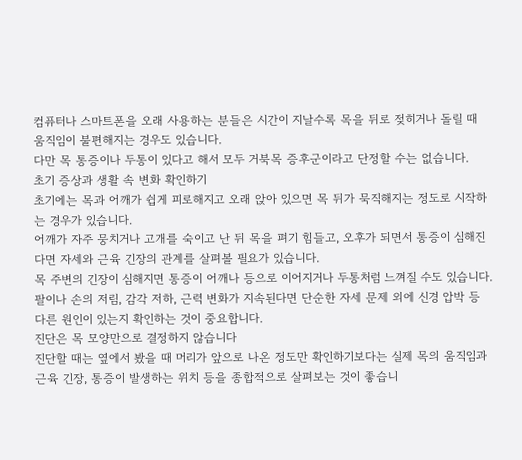컴퓨터나 스마트폰을 오래 사용하는 분들은 시간이 지날수록 목을 뒤로 젖히거나 돌릴 때 움직임이 불편해지는 경우도 있습니다.
다만 목 통증이나 두통이 있다고 해서 모두 거북목 증후군이라고 단정할 수는 없습니다.
초기 증상과 생활 속 변화 확인하기
초기에는 목과 어깨가 쉽게 피로해지고 오래 앉아 있으면 목 뒤가 묵직해지는 정도로 시작하는 경우가 있습니다.
어깨가 자주 뭉치거나 고개를 숙이고 난 뒤 목을 펴기 힘들고, 오후가 되면서 통증이 심해진다면 자세와 근육 긴장의 관계를 살펴볼 필요가 있습니다.
목 주변의 긴장이 심해지면 통증이 어깨나 등으로 이어지거나 두통처럼 느껴질 수도 있습니다.
팔이나 손의 저림, 감각 저하, 근력 변화가 지속된다면 단순한 자세 문제 외에 신경 압박 등 다른 원인이 있는지 확인하는 것이 중요합니다.
진단은 목 모양만으로 결정하지 않습니다
진단할 때는 옆에서 봤을 때 머리가 앞으로 나온 정도만 확인하기보다는 실제 목의 움직임과 근육 긴장, 통증이 발생하는 위치 등을 종합적으로 살펴보는 것이 좋습니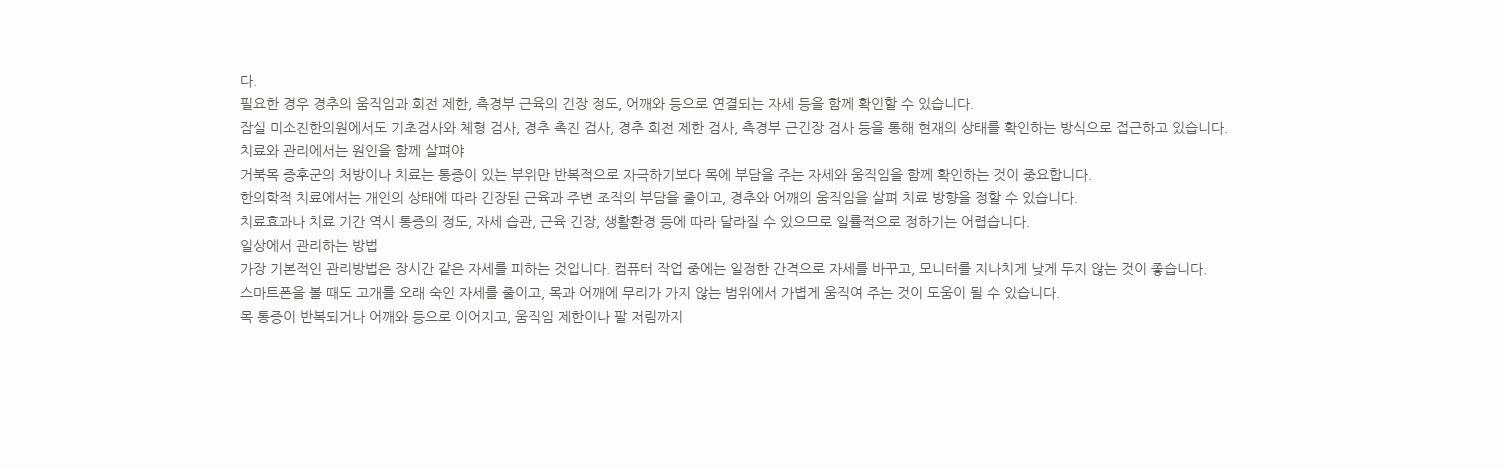다.
필요한 경우 경추의 움직임과 회전 제한, 측경부 근육의 긴장 정도, 어깨와 등으로 연결되는 자세 등을 함께 확인할 수 있습니다.
잠실 미소진한의원에서도 기초검사와 체형 검사, 경추 촉진 검사, 경추 회전 제한 검사, 측경부 근긴장 검사 등을 통해 현재의 상태를 확인하는 방식으로 접근하고 있습니다.
치료와 관리에서는 원인을 함께 살펴야
거북목 증후군의 처방이나 치료는 통증이 있는 부위만 반복적으로 자극하기보다 목에 부담을 주는 자세와 움직임을 함께 확인하는 것이 중요합니다.
한의학적 치료에서는 개인의 상태에 따라 긴장된 근육과 주변 조직의 부담을 줄이고, 경추와 어깨의 움직임을 살펴 치료 방향을 정할 수 있습니다.
치료효과나 치료 기간 역시 통증의 정도, 자세 습관, 근육 긴장, 생활환경 등에 따라 달라질 수 있으므로 일률적으로 정하기는 어렵습니다.
일상에서 관리하는 방법
가장 기본적인 관리방법은 장시간 같은 자세를 피하는 것입니다. 컴퓨터 작업 중에는 일정한 간격으로 자세를 바꾸고, 모니터를 지나치게 낮게 두지 않는 것이 좋습니다.
스마트폰을 볼 때도 고개를 오래 숙인 자세를 줄이고, 목과 어깨에 무리가 가지 않는 범위에서 가볍게 움직여 주는 것이 도움이 될 수 있습니다.
목 통증이 반복되거나 어깨와 등으로 이어지고, 움직임 제한이나 팔 저림까지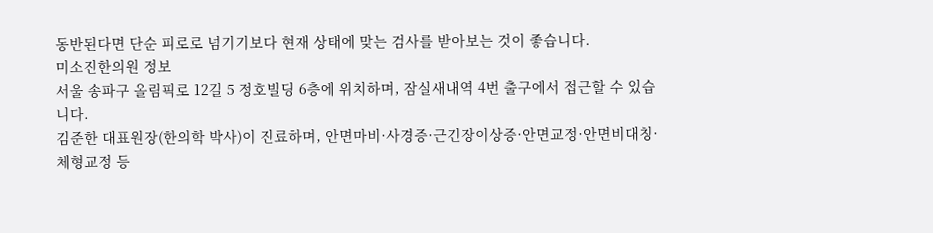동반된다면 단순 피로로 넘기기보다 현재 상태에 맞는 검사를 받아보는 것이 좋습니다.
미소진한의원 정보
서울 송파구 올림픽로 12길 5 정호빌딩 6층에 위치하며, 잠실새내역 4번 출구에서 접근할 수 있습니다.
김준한 대표원장(한의학 박사)이 진료하며, 안면마비·사경증·근긴장이상증·안면교정·안면비대칭·체형교정 등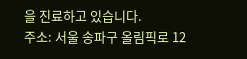을 진료하고 있습니다.
주소: 서울 송파구 올림픽로 12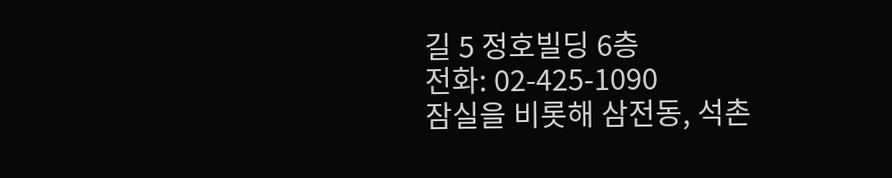길 5 정호빌딩 6층
전화: 02-425-1090
잠실을 비롯해 삼전동, 석촌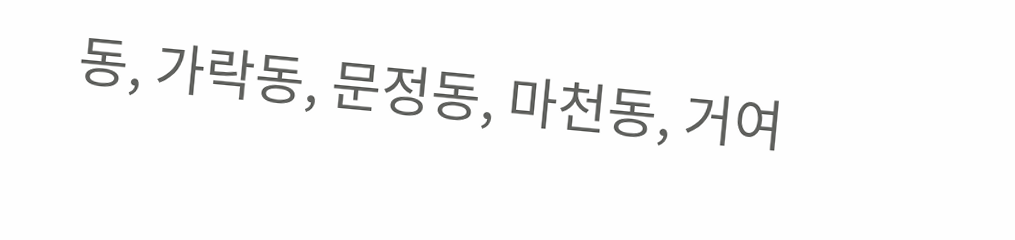동, 가락동, 문정동, 마천동, 거여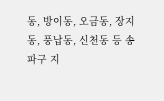동, 방이동, 오금동, 장지동, 풍납동, 신천동 등 송파구 지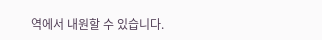역에서 내원할 수 있습니다.